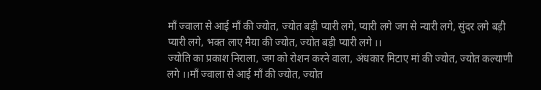माँ ज्वाला से आई माँ की ज्योत, ज्योत बड़ी प्यारी लगे, प्यारी लगे जग से न्यारी लगे, सुंदर लगे बड़ी प्यारी लगे, भक्त लाए मैया की ज्योत, ज्योत बड़ी प्यारी लगे ।।
ज्योति का प्रकाश निराला, जग को रोशन करने वाला, अंधकार मिटाए मां की ज्योत, ज्योत कल्याणी लगे ।।माँ ज्वाला से आई माँ की ज्योत, ज्योत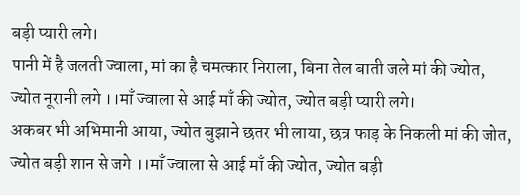बड़ी प्यारी लगे।
पानी में है जलती ज्वाला, मां का है चमत्कार निराला, बिना तेल बाती जले मां की ज्योत, ज्योत नूरानी लगे ।।माँ ज्वाला से आई माँ की ज्योत, ज्योत बड़ी प्यारी लगे।
अकबर भी अभिमानी आया, ज्योत बुझाने छतर भी लाया, छत्र फाड़ के निकली मां की जोत, ज्योत बड़ी शान से जगे ।।माँ ज्वाला से आई माँ की ज्योत, ज्योत बड़ी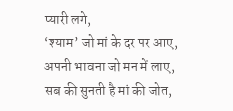प्यारी लगे,
‘श्याम’ जो मां के दर पर आए, अपनी भावना जो मन में लाए, सब की सुनती है मां की जोत,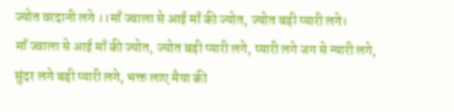ज्योत वरदानी लगे ।।माँ ज्वाला से आई माँ की ज्योत, ज्योत बड़ी प्यारी लगे।
माँ ज्वाला से आई माँ की ज्योत, ज्योत बड़ी प्यारी लगे, प्यारी लगे जग से न्यारी लगे, सुंदर लगे बड़ी प्यारी लगे, भक्त लाए मैया की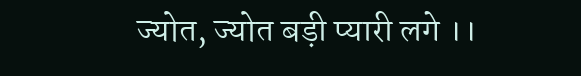ज्योत, ज्योत बड़ी प्यारी लगे ।।